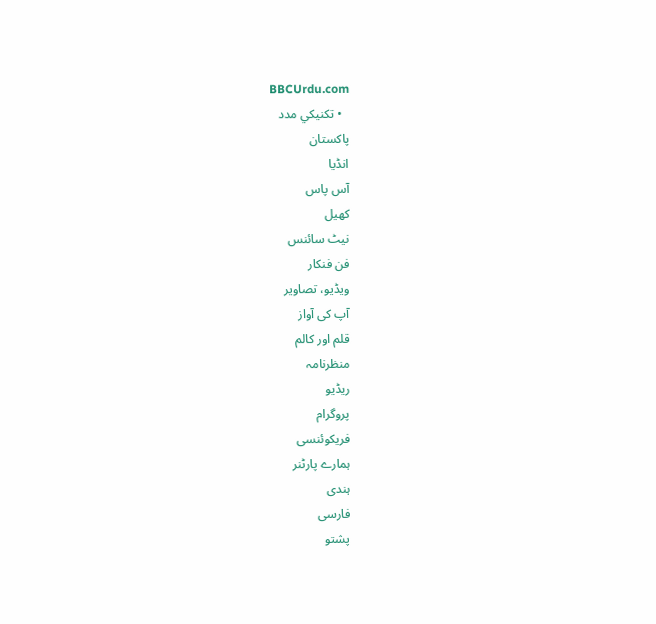BBCUrdu.com
  • تکنيکي مدد
پاکستان
انڈیا
آس پاس
کھیل
نیٹ سائنس
فن فنکار
ویڈیو، تصاویر
آپ کی آواز
قلم اور کالم
منظرنامہ
ریڈیو
پروگرام
فریکوئنسی
ہمارے پارٹنر
ہندی
فارسی
پشتو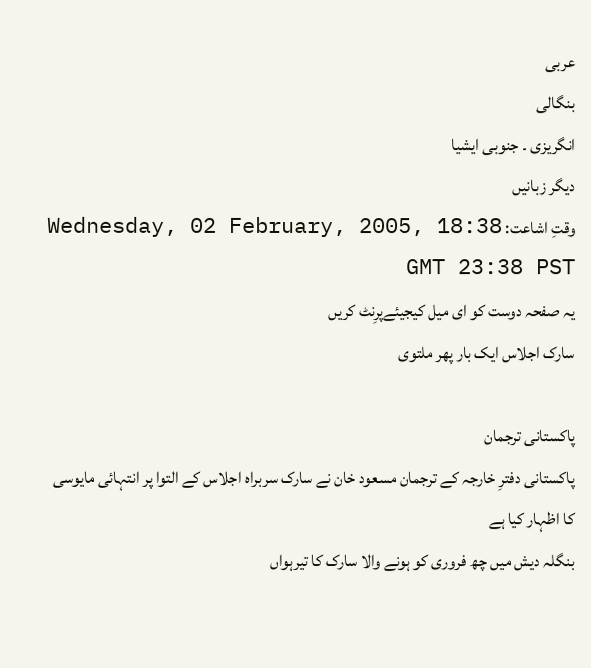عربی
بنگالی
انگریزی ۔ جنوبی ایشیا
دیگر زبانیں
وقتِ اشاعت: Wednesday, 02 February, 2005, 18:38 GMT 23:38 PST
یہ صفحہ دوست کو ای میل کیجیئےپرِنٹ کریں
سارک اجلاس ایک بار پھر ملتوی

پاکستانی ترجمان
پاکستانی دفترِ خارجہ کے ترجمان مسعود خان نے سارک سربراہ اجلاس کے التوا پر انتہائی مایوسی کا اظہار کیا ہے
بنگلہ دیش میں چھ فروری کو ہونے والا سارک کا تیرہواں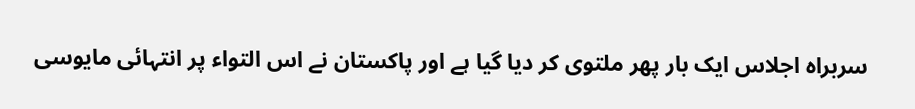سربراہ اجلاس ایک بار پھر ملتوی کر دیا گیا ہے اور پاکستان نے اس التواء پر انتہائی مایوسی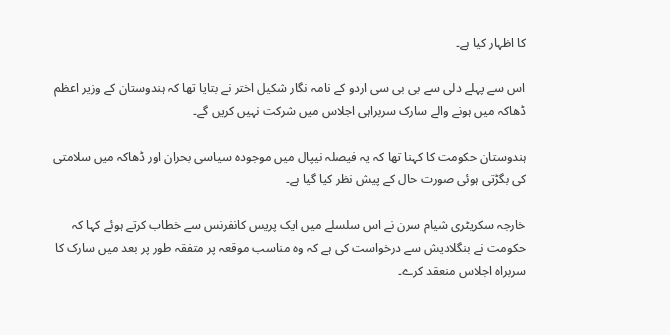کا اظہار کیا ہے۔

اس سے پہلے دلی سے بی بی سی اردو کے نامہ نگار شکیل اختر نے بتایا تھا کہ ہندوستان کے وزیر اعظم ڈھاکہ میں ہونے والے سارک سربراہی اجلاس میں شرکت نہیں کریں گے۔

ہندوستان حکومت کا کہنا تھا کہ یہ فیصلہ نیپال میں موجودہ سیاسی بحران اور ڈھاکہ میں سلامتی کی بگڑتی ہوئی صورت حال کے پیش نظر کیا گیا ہے۔

خارجہ سکریٹری شیام سرن نے اس سلسلے میں ایک پریس کانفرنس سے خطاب کرتے ہوئے کہا کہ حکومت نے بنگلادیش سے درخواست کی ہے کہ وہ مناسب موقعہ پر متفقہ طور پر بعد میں سارک کا سربراہ اجلاس منعقد کرے۔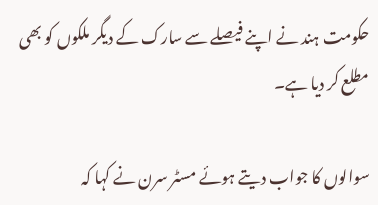حکومت ہند نے اپنے فیصلے سے سارک کے دیگر ملکوں کو بھی مطلع کر دیا ہے۔

سوالوں کا جواب دیتے ہوئے مسٹر سرن نے کہا کہ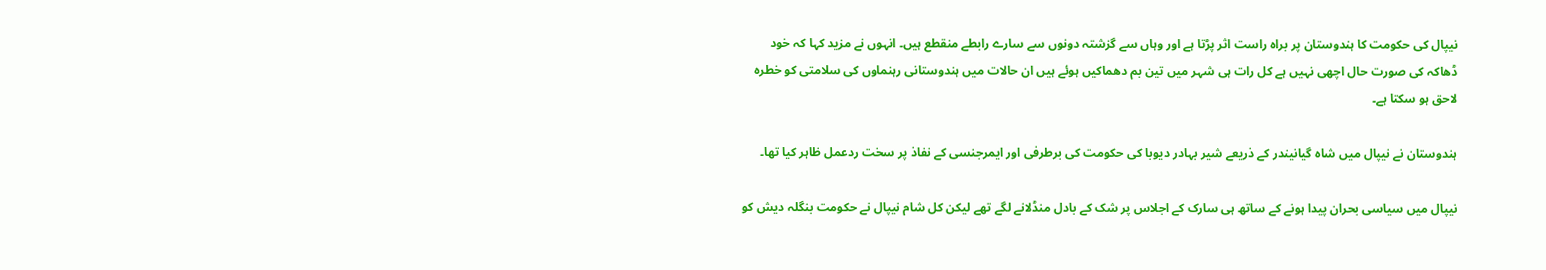نیپال کی حکومت کا ہندوستان پر براہ راست اثر پڑتا ہے اور وہاں سے گزشتہ دونوں سے سارے رابطے منقطع ہیں۔ انہوں نے مزید کہا کہ خود ڈھاکہ کی صورت حال اچھی نہیں ہے کل رات ہی شہر میں تین بم دھماکیں ہوئے ہیں ان حالات میں ہندوستانی رہنماوں کی سلامتی کو خطرہ لاحق ہو سکتا ہے۔

ہندوستان نے نیپال میں شاہ گیانیندر کے ذریعے شیر بہادر دیوبا کی حکومت کی برطرفی اور ایمرجنسی کے نفاذ پر سخت ردعمل ظاہر کیا تھا۔

نیپال میں سیاسی بحران پیدا ہونے کے ساتھ ہی سارک کے اجلاس پر شک کے بادل منڈلانے لگے تھے لیکن کل شام نیپال نے حکومت بنگلہ دیش کو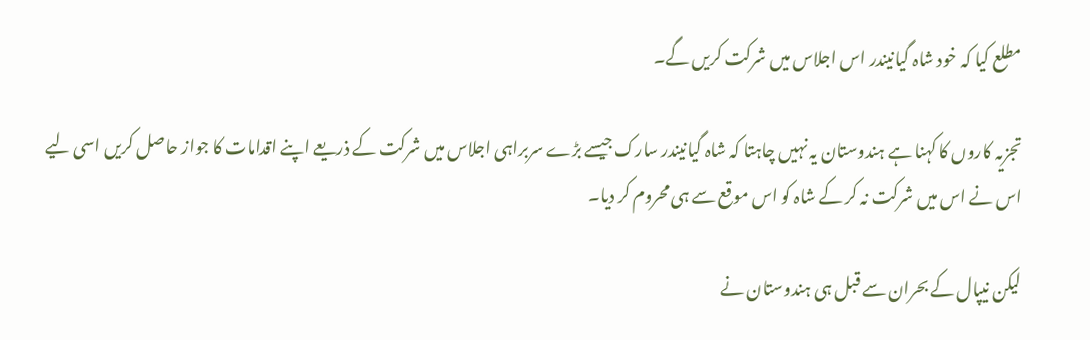مطلع کیا کہ خود شاہ گیانیندر اس اجلاس میں شرکت کریں گے۔

تجزیہ کاروں کا کہنا ہے ہندوستان یہ نہیں چاہتا کہ شاہ گیانیندر سارک جیسے بڑے سربراہی اجلاس میں شرکت کے ذریعے اپنے اقدامات کا جواز حاصل کریں اسی لیے اس نے اس میں شرکت نہ کر کے شاہ کو اس موقع سے ہی محروم کر دیا۔

لیکن نیپال کے بحران سے قبل ہی ہندوستان نے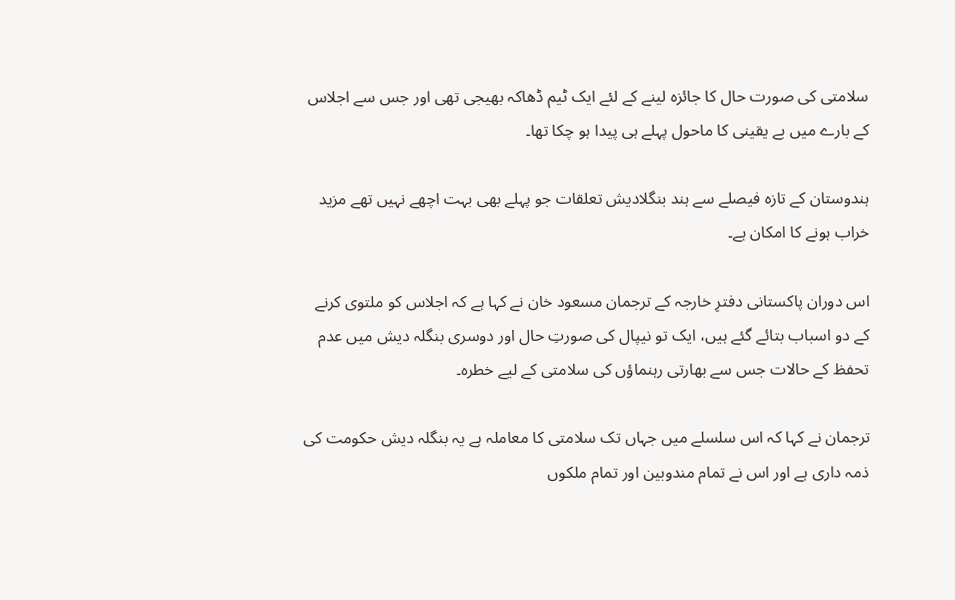سلامتی کی صورت حال کا جائزہ لینے کے لئے ایک ٹیم ڈھاکہ بھیجی تھی اور جس سے اجلاس کے بارے میں بے یقینی کا ماحول پہلے ہی پیدا ہو چکا تھا۔

ہندوستان کے تازہ فیصلے سے ہند بنگلادیش تعلقات جو پہلے بھی بہت اچھے نہیں تھے مزید خراب ہونے کا امکان ہے۔

اس دوران پاکستانی دفترِ خارجہ کے ترجمان مسعود خان نے کہا ہے کہ اجلاس کو ملتوی کرنے کے دو اسباب بتائے گئے ہیں، ایک تو نیپال کی صورتِ حال اور دوسری بنگلہ دیش میں عدم تحفظ کے حالات جس سے بھارتی رہنماؤں کی سلامتی کے لیے خطرہ۔

ترجمان نے کہا کہ اس سلسلے میں جہاں تک سلامتی کا معاملہ ہے یہ بنگلہ دیش حکومت کی ذمہ داری ہے اور اس نے تمام مندوبین اور تمام ملکوں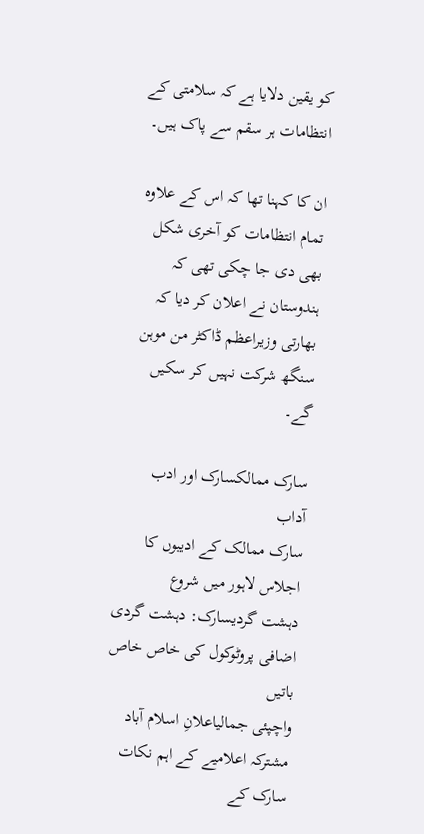کو یقین دلایا ہے کہ سلامتی کے انتظامات ہر سقم سے پاک ہیں۔

ان کا کہنا تھا کہ اس کے علاوہ تمام انتظامات کو آخری شکل بھی دی جا چکی تھی کہ ہندوستان نے اعلان کر دیا کہ بھارتی وزیراعظم ڈاکٹر من موہن سنگھ شرکت نہیں کر سکیں گے۔

سارک ممالکسارک اور ادب آداب
سارک ممالک کے ادیبوں کا اجلاس لاہور میں شروع
دہشت گردیسارک: دہشت گردی
اضافی پروٹوکول کی خاص خاص باتیں
واچپئی جمالیاعلانِ اسلام آباد
مشترکہ اعلامیے کے اہم نکات
سارک کے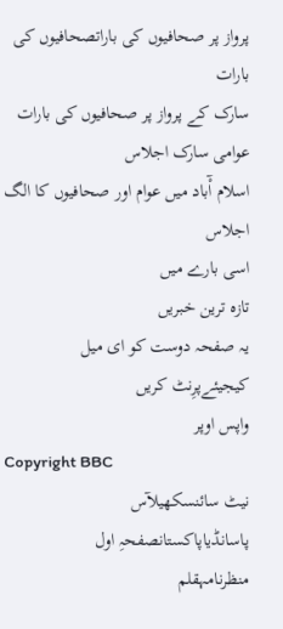پرواز پر صحافیوں کی باراتصحافیوں کی بارات
سارک کے پرواز پر صحافیوں کی بارات
عوامی سارک اجلاس
اسلام آْباد میں عوام اور صحافیوں کا الگ اجلاس
اسی بارے میں
تازہ ترین خبریں
یہ صفحہ دوست کو ای میل کیجیئےپرِنٹ کریں
واپس اوپر
Copyright BBC
نیٹ سائنسکھیلآس پاسانڈیاپاکستانصفحہِ اول
منظرنامہقلم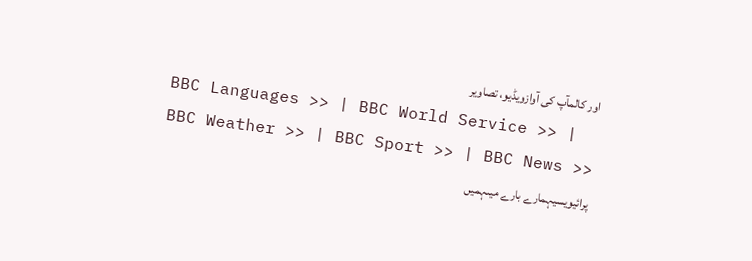اور کالمآپ کی آوازویڈیو، تصاویر
BBC Languages >> | BBC World Service >> | BBC Weather >> | BBC Sport >> | BBC News >>
پرائیویسیہمارے بارے میںہمیں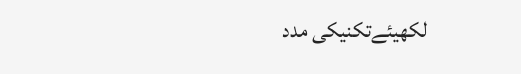لکھیئےتکنیکی مدد